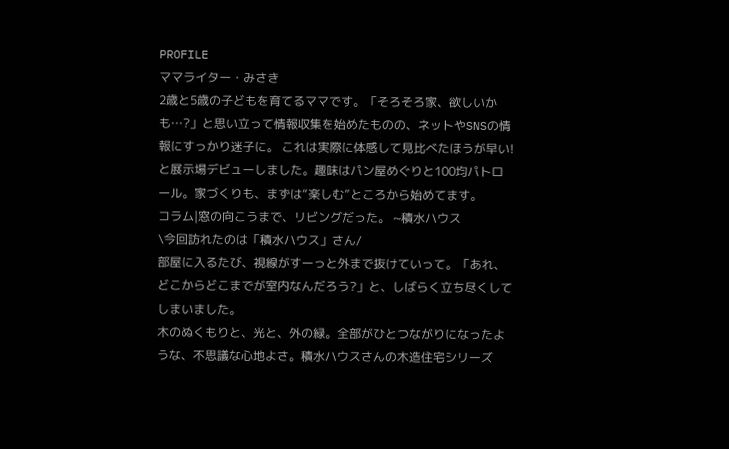PROFILE
ママライター・みさき
2歳と5歳の子どもを育てるママです。「そろそろ家、欲しいかも…?」と思い立って情報収集を始めたものの、ネットやSNSの情報にすっかり迷子に。 これは実際に体感して見比べたほうが早い!と展示場デビューしました。趣味はパン屋めぐりと100均パトロール。家づくりも、まずは“楽しむ”ところから始めてます。
コラム|窓の向こうまで、リビングだった。 ~積水ハウス
\今回訪れたのは「積水ハウス」さん/
部屋に入るたび、視線がすーっと外まで抜けていって。「あれ、どこからどこまでが室内なんだろう?」と、しばらく立ち尽くしてしまいました。
木のぬくもりと、光と、外の緑。全部がひとつながりになったような、不思議な心地よさ。積水ハウスさんの木造住宅シリーズ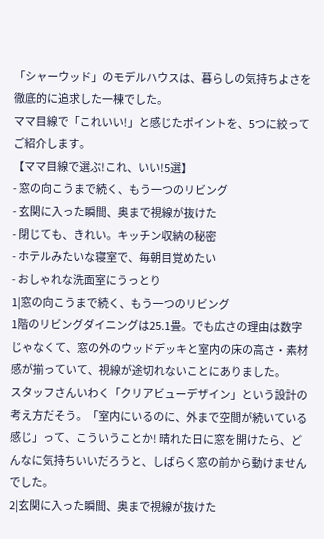「シャーウッド」のモデルハウスは、暮らしの気持ちよさを徹底的に追求した一棟でした。
ママ目線で「これいい!」と感じたポイントを、5つに絞ってご紹介します。
【ママ目線で選ぶ!これ、いい!5選】
- 窓の向こうまで続く、もう一つのリビング
- 玄関に入った瞬間、奥まで視線が抜けた
- 閉じても、きれい。キッチン収納の秘密
- ホテルみたいな寝室で、毎朝目覚めたい
- おしゃれな洗面室にうっとり
1|窓の向こうまで続く、もう一つのリビング
1階のリビングダイニングは25.1畳。でも広さの理由は数字じゃなくて、窓の外のウッドデッキと室内の床の高さ・素材感が揃っていて、視線が途切れないことにありました。
スタッフさんいわく「クリアビューデザイン」という設計の考え方だそう。「室内にいるのに、外まで空間が続いている感じ」って、こういうことか! 晴れた日に窓を開けたら、どんなに気持ちいいだろうと、しばらく窓の前から動けませんでした。
2|玄関に入った瞬間、奥まで視線が抜けた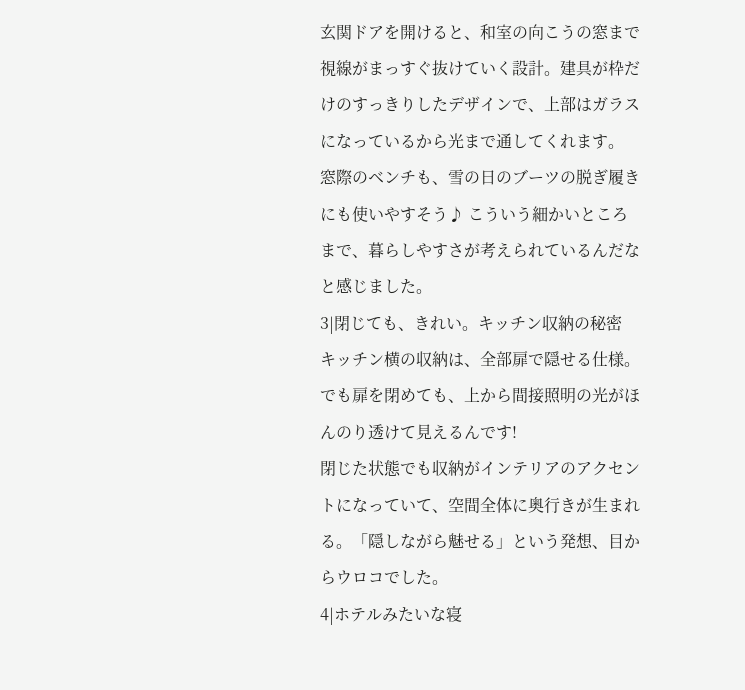玄関ドアを開けると、和室の向こうの窓まで視線がまっすぐ抜けていく設計。建具が枠だけのすっきりしたデザインで、上部はガラスになっているから光まで通してくれます。
窓際のベンチも、雪の日のブーツの脱ぎ履きにも使いやすそう♪ こういう細かいところまで、暮らしやすさが考えられているんだなと感じました。
3|閉じても、きれい。キッチン収納の秘密
キッチン横の収納は、全部扉で隠せる仕様。でも扉を閉めても、上から間接照明の光がほんのり透けて見えるんです!
閉じた状態でも収納がインテリアのアクセントになっていて、空間全体に奥行きが生まれる。「隠しながら魅せる」という発想、目からウロコでした。
4|ホテルみたいな寝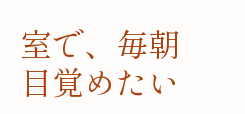室で、毎朝目覚めたい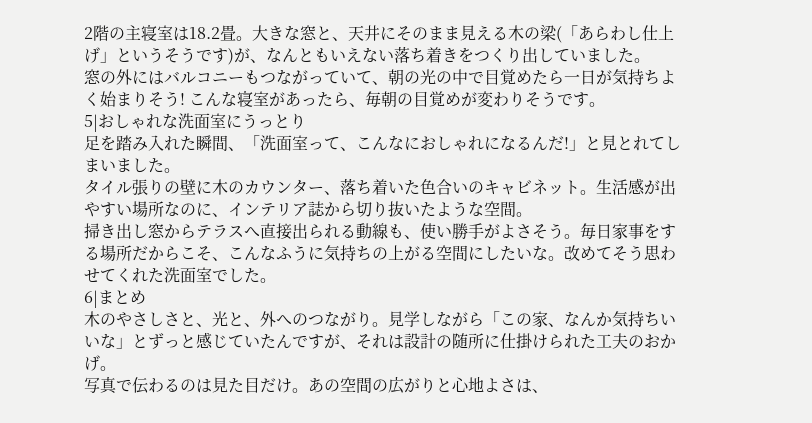2階の主寝室は18.2畳。大きな窓と、天井にそのまま見える木の梁(「あらわし仕上げ」というそうです)が、なんともいえない落ち着きをつくり出していました。
窓の外にはバルコニーもつながっていて、朝の光の中で目覚めたら一日が気持ちよく始まりそう! こんな寝室があったら、毎朝の目覚めが変わりそうです。
5|おしゃれな洗面室にうっとり
足を踏み入れた瞬間、「洗面室って、こんなにおしゃれになるんだ!」と見とれてしまいました。
タイル張りの壁に木のカウンター、落ち着いた色合いのキャビネット。生活感が出やすい場所なのに、インテリア誌から切り抜いたような空間。
掃き出し窓からテラスへ直接出られる動線も、使い勝手がよさそう。毎日家事をする場所だからこそ、こんなふうに気持ちの上がる空間にしたいな。改めてそう思わせてくれた洗面室でした。
6|まとめ
木のやさしさと、光と、外へのつながり。見学しながら「この家、なんか気持ちいいな」とずっと感じていたんですが、それは設計の随所に仕掛けられた工夫のおかげ。
写真で伝わるのは見た目だけ。あの空間の広がりと心地よさは、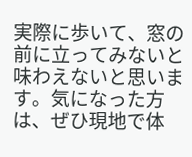実際に歩いて、窓の前に立ってみないと味わえないと思います。気になった方は、ぜひ現地で体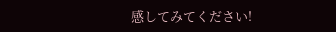感してみてください!